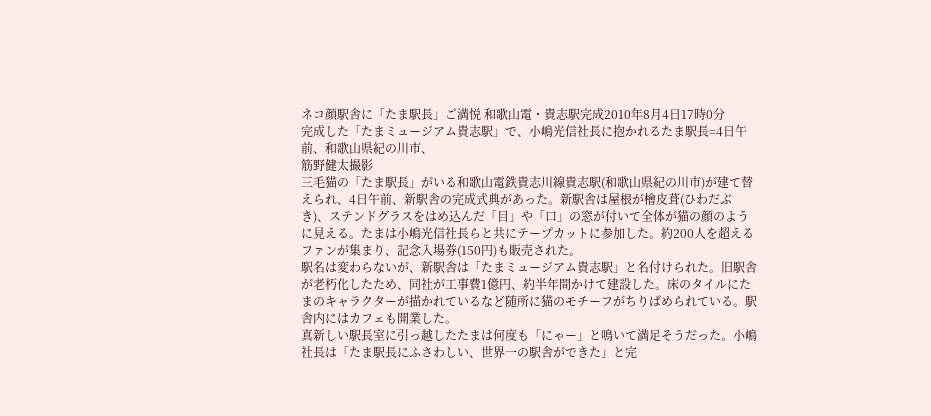ネコ顔駅舎に「たま駅長」ご満悦 和歌山電・貴志駅完成2010年8月4日17時0分
完成した「たまミュージアム貴志駅」で、小嶋光信社長に抱かれるたま駅長=4日午前、和歌山県紀の川市、
筋野健太撮影
三毛猫の「たま駅長」がいる和歌山電鉄貴志川線貴志駅(和歌山県紀の川市)が建て替えられ、4日午前、新駅舎の完成式典があった。新駅舎は屋根が檜皮葺(ひわだぶき)、ステンドグラスをはめ込んだ「目」や「口」の窓が付いて全体が猫の顔のように見える。たまは小嶋光信社長らと共にテープカットに参加した。約200人を超えるファンが集まり、記念入場券(150円)も販売された。
駅名は変わらないが、新駅舎は「たまミュージアム貴志駅」と名付けられた。旧駅舎が老朽化したため、同社が工事費1億円、約半年間かけて建設した。床のタイルにたまのキャラクターが描かれているなど随所に猫のモチーフがちりばめられている。駅舎内にはカフェも開業した。
真新しい駅長室に引っ越したたまは何度も「にゃー」と鳴いて満足そうだった。小嶋社長は「たま駅長にふさわしい、世界一の駅舎ができた」と完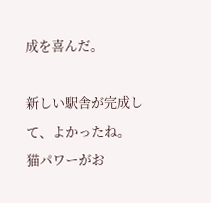成を喜んだ。

新しい駅舎が完成して、よかったね。
猫パワーがお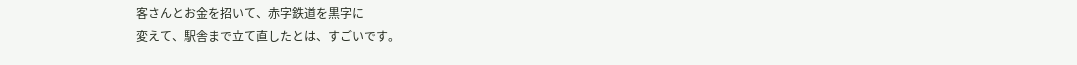客さんとお金を招いて、赤字鉄道を黒字に
変えて、駅舎まで立て直したとは、すごいです。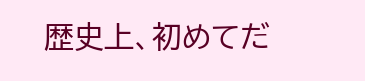歴史上、初めてだ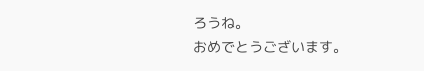ろうね。
おめでとうございます。